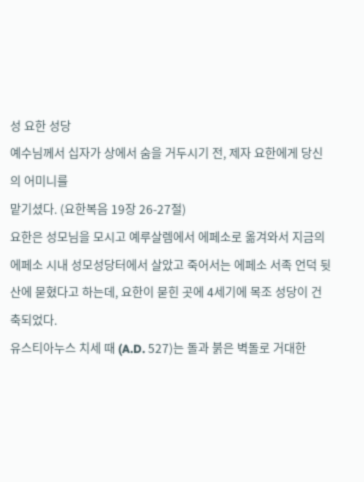성 요한 성당
예수님께서 십자가 상에서 숨을 거두시기 전, 제자 요한에게 당신의 어미니를
맡기셨다. (요한복음 19장 26-27절)
요한은 성모님을 모시고 예루살렘에서 에페소로 옮겨와서 지금의 에페소 시내 성모성당터에서 살았고 죽어서는 에페소 서족 언덕 뒷산에 묻혔다고 하는데, 요한이 묻힌 곳에 4세기에 목조 성당이 건축되었다.
유스티아누스 치세 때 (A.D. 527)는 돌과 붉은 벽돌로 거대한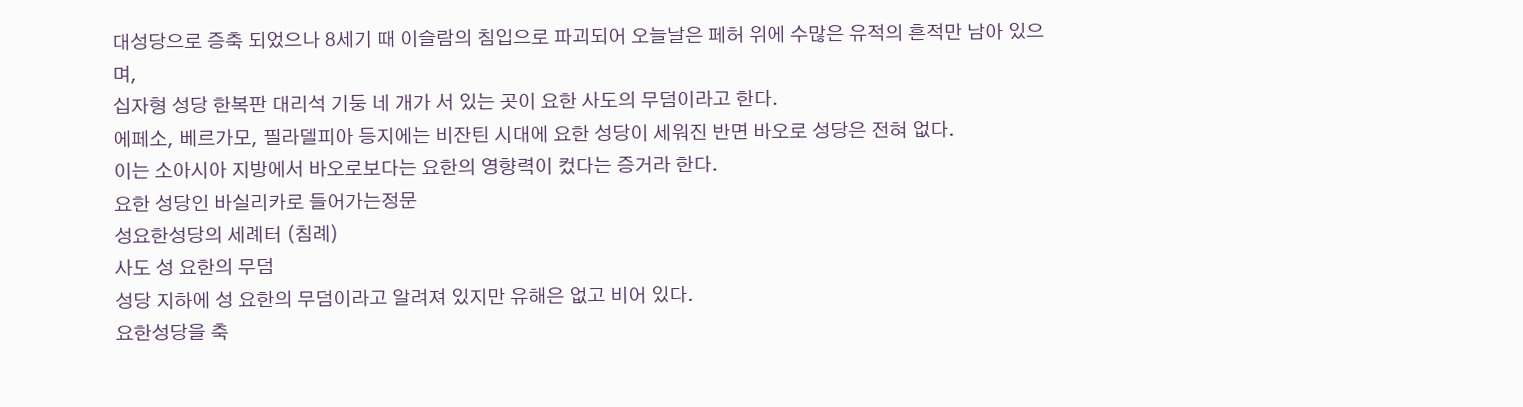대성당으로 증축 되었으나 8세기 때 이슬람의 침입으로 파괴되어 오늘날은 페허 위에 수많은 유적의 흔적만 남아 있으며,
십자형 성당 한복판 대리석 기둥 네 개가 서 있는 곳이 요한 사도의 무덤이라고 한다.
에페소, 베르가모, 필라델피아 등지에는 비잔틴 시대에 요한 성당이 세워진 반면 바오로 성당은 전혀 없다.
이는 소아시아 지방에서 바오로보다는 요한의 영향력이 컸다는 증거라 한다.
요한 성당인 바실리카로 들어가는정문
성요한성당의 세례터 (침례)
사도 성 요한의 무덤
성당 지하에 성 요한의 무덤이라고 알려져 있지만 유해은 없고 비어 있다.
요한성당을 축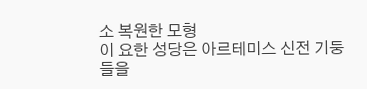소 복원한 모형
이 요한 성당은 아르테미스 신전 기둥들을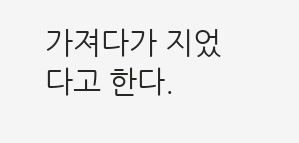가져다가 지었다고 한다.